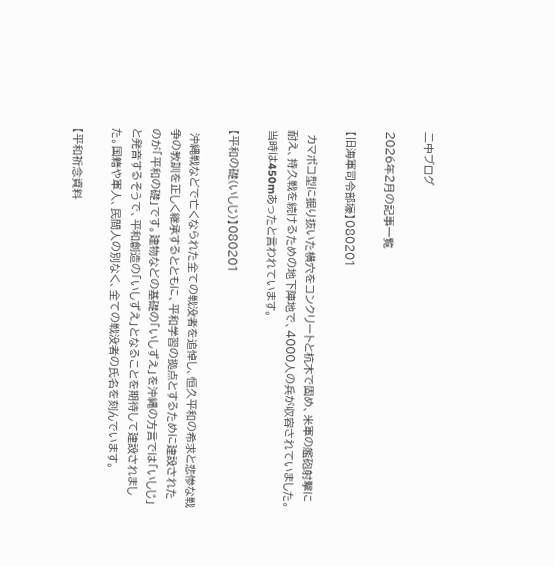二中ブログ

2026年2月の記事一覧

【旧海軍司令部壕】080201

 カマボコ型に掘り抜いた横穴をコンクリートと杭木で固め、米軍の艦砲射撃に耐え、持久戦を続けるための地下陣地で、4000人の兵が収容されていました。当時は450mあったと言われています。

【平和の礎(いしじ)】080201

 沖縄戦などで亡くなられた全ての戦没者を追悼し、恒久平和の希求と悲惨な戦争の教訓を正しく継承するとともに、平和学習の拠点とするために建設されたのが「平和の礎」です。建物などの基礎の「いしずえ」を沖縄の方言では「いしじ」と発音するそうで、平和創造の「いしずえ」となることを期待して建設されました。国籍や軍人、民間人の別なく、全ての戦没者の氏名を刻んでいます。

【平和祈念資料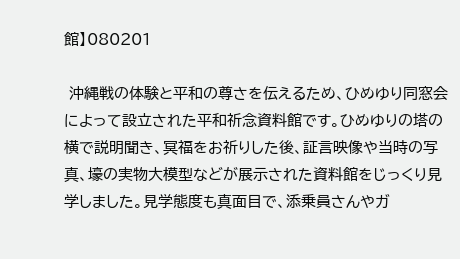館】080201

 沖縄戦の体験と平和の尊さを伝えるため、ひめゆり同窓会によって設立された平和祈念資料館です。ひめゆりの塔の横で説明聞き、冥福をお祈りした後、証言映像や当時の写真、壕の実物大模型などが展示された資料館をじっくり見学しました。見学態度も真面目で、添乗員さんやガ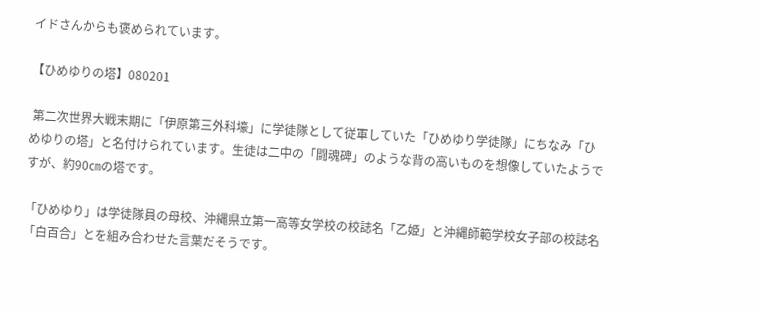イドさんからも褒められています。

【ひめゆりの塔】080201

 第二次世界大戦末期に「伊原第三外科壕」に学徒隊として従軍していた「ひめゆり学徒隊」にちなみ「ひめゆりの塔」と名付けられています。生徒は二中の「闘魂碑」のような背の高いものを想像していたようですが、約90㎝の塔です。

「ひめゆり」は学徒隊員の母校、沖縄県立第一高等女学校の校誌名「乙姫」と沖縄師範学校女子部の校誌名「白百合」とを組み合わせた言葉だそうです。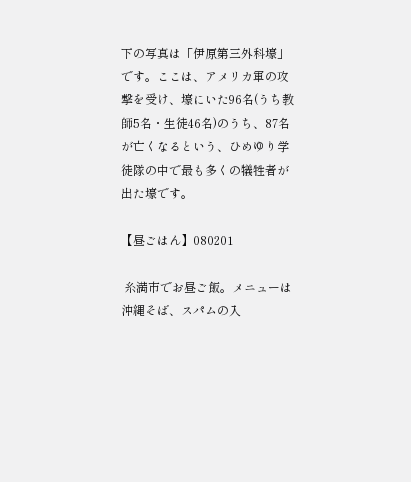下の写真は「伊原第三外科壕」です。ここは、アメリカ軍の攻撃を受け、壕にいた96名(うち教師5名・生徒46名)のうち、87名が亡くなるという、ひめゆり学徒隊の中で最も多くの犠牲者が出た壕です。

【昼ごはん】080201

 糸満市でお昼ご飯。メニューは沖縄そば、スパムの入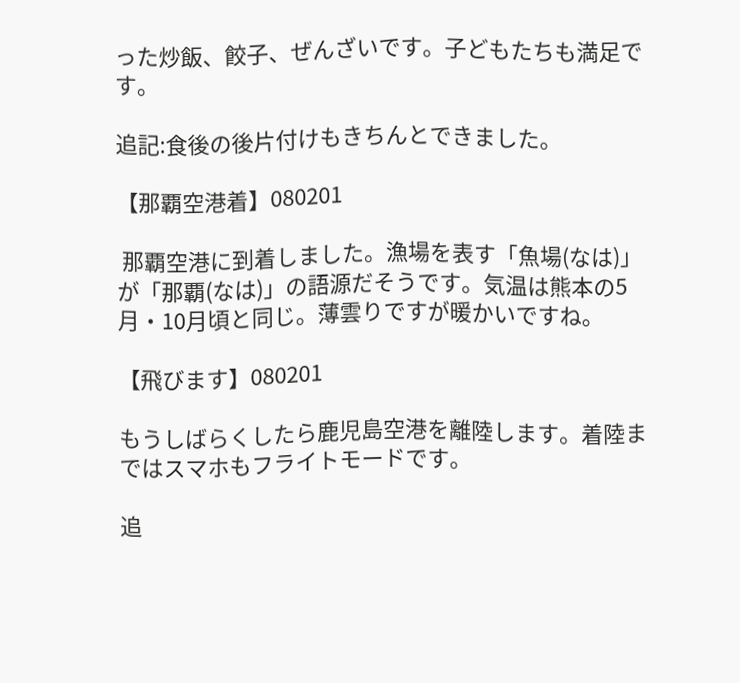った炒飯、餃子、ぜんざいです。子どもたちも満足です。

追記:食後の後片付けもきちんとできました。

【那覇空港着】080201

 那覇空港に到着しました。漁場を表す「魚場(なは)」が「那覇(なは)」の語源だそうです。気温は熊本の5月・10月頃と同じ。薄雲りですが暖かいですね。

【飛びます】080201

もうしばらくしたら鹿児島空港を離陸します。着陸まではスマホもフライトモードです。

追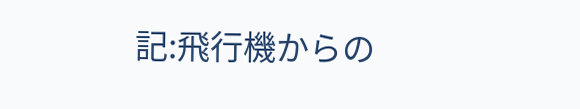記:飛行機からの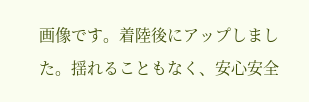画像です。着陸後にアップしました。揺れることもなく、安心安全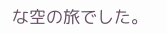な空の旅でした。